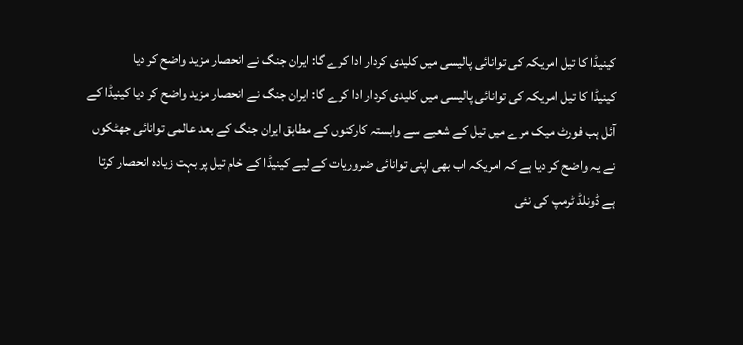کینیڈا کا تیل امریکہ کی توانائی پالیسی میں کلیدی کردار ادا کرے گا: ایران جنگ نے انحصار مزید واضح کر دیا
کینیڈا کا تیل امریکہ کی توانائی پالیسی میں کلیدی کردار ادا کرے گا: ایران جنگ نے انحصار مزید واضح کر دیا کینیڈا کے آئل ہب فورٹ میک مرے میں تیل کے شعبے سے وابستہ کارکنوں کے مطابق ایران جنگ کے بعد عالمی توانائی جھٹکوں نے یہ واضح کر دیا ہے کہ امریکہ اب بھی اپنی توانائی ضروریات کے لیے کینیڈا کے خام تیل پر بہت زیادہ انحصار کرتا ہے ڈونلڈ ٹرمپ کی نئی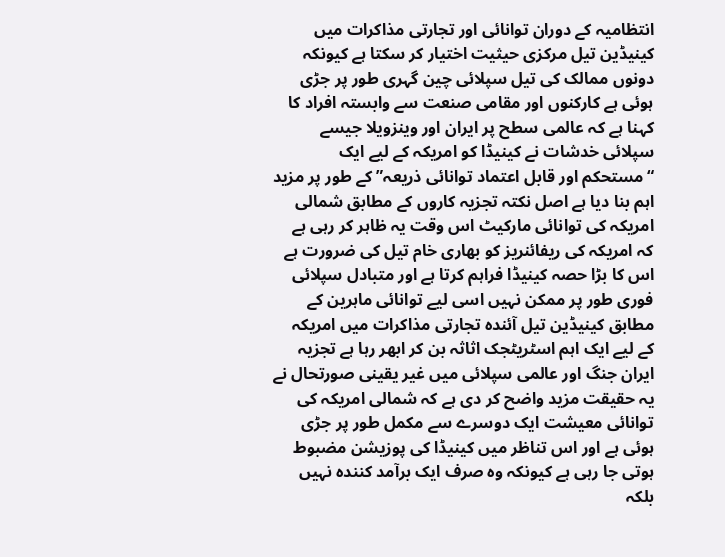انتظامیہ کے دوران توانائی اور تجارتی مذاکرات میں کینیڈین تیل مرکزی حیثیت اختیار کر سکتا ہے کیونکہ دونوں ممالک کی تیل سپلائی چین گہری طور پر جڑی ہوئی ہے کارکنوں اور مقامی صنعت سے وابستہ افراد کا کہنا ہے کہ عالمی سطح پر ایران اور وینزویلا جیسے سپلائی خدشات نے کینیڈا کو امریکہ کے لیے ایک “مستحکم اور قابل اعتماد توانائی ذریعہ” کے طور پر مزید اہم بنا دیا ہے اصل نکتہ تجزیہ کاروں کے مطابق شمالی امریکہ کی توانائی مارکیٹ اس وقت یہ ظاہر کر رہی ہے کہ امریکہ کی ریفائنریز کو بھاری خام تیل کی ضرورت ہے اس کا بڑا حصہ کینیڈا فراہم کرتا ہے اور متبادل سپلائی فوری طور پر ممکن نہیں اسی لیے توانائی ماہرین کے مطابق کینیڈین تیل آئندہ تجارتی مذاکرات میں امریکہ کے لیے ایک اہم اسٹریٹجک اثاثہ بن کر ابھر رہا ہے تجزیہ ایران جنگ اور عالمی سپلائی میں غیر یقینی صورتحال نے یہ حقیقت مزید واضح کر دی ہے کہ شمالی امریکہ کی توانائی معیشت ایک دوسرے سے مکمل طور پر جڑی ہوئی ہے اور اس تناظر میں کینیڈا کی پوزیشن مضبوط ہوتی جا رہی ہے کیونکہ وہ صرف ایک برآمد کنندہ نہیں بلکہ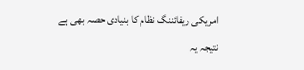امریکی ریفائننگ نظام کا بنیادی حصہ بھی ہے نتیجہ یہ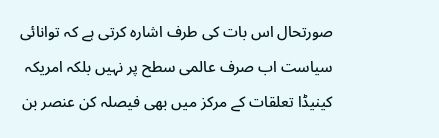صورتحال اس بات کی طرف اشارہ کرتی ہے کہ توانائی سیاست اب صرف عالمی سطح پر نہیں بلکہ امریکہ کینیڈا تعلقات کے مرکز میں بھی فیصلہ کن عنصر بن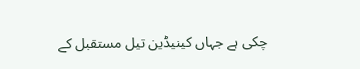چکی ہے جہاں کینیڈین تیل مستقبل کے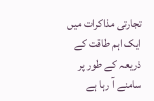تجارتی مذاکرات میں ایک اہم طاقت کے ذریعہ کے طور پر سامنے آ رہا ہے